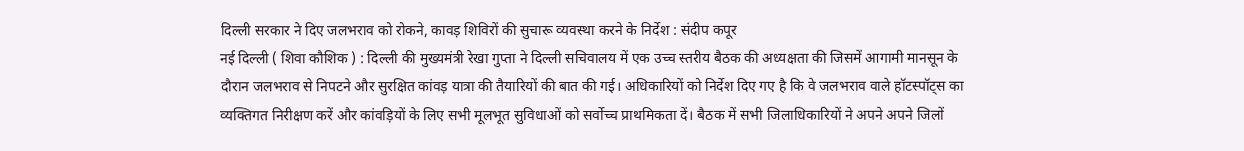दिल्ली सरकार ने दिए जलभराव को रोकने, कावड़ शिविरों की सुचारू व्यवस्था करने के निर्देश : संदीप कपूर
नई दिल्ली ( शिवा कौशिक ) : दिल्ली की मुख्यमंत्री रेखा गुप्ता ने दिल्ली सचिवालय में एक उच्च स्तरीय बैठक की अध्यक्षता की जिसमें आगामी मानसून के दौरान जलभराव से निपटने और सुरक्षित कांवड़ यात्रा की तैयारियों की बात की गई। अधिकारियों को निर्देश दिए गए है कि वे जलभराव वाले हॉटस्पॉट्स का व्यक्तिगत निरीक्षण करें और कांवड़ियों के लिए सभी मूलभूत सुविधाओं को सर्वोच्च प्राथमिकता दें। बैठक में सभी जिलाधिकारियों ने अपने अपने जिलों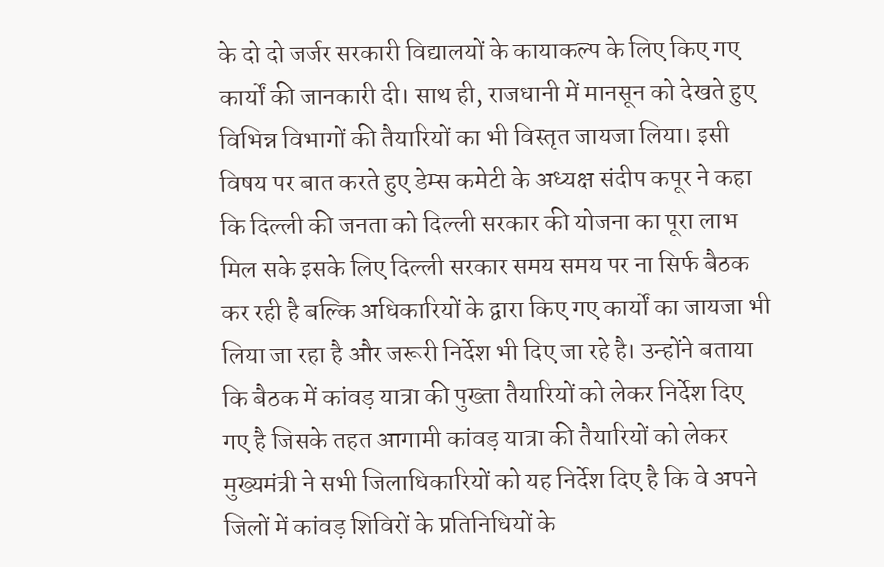के दो दो जर्जर सरकारी विद्यालयों के कायाकल्प के लिए किए गए कार्यों की जानकारी दी। साथ ही, राजधानी में मानसून को देखते हुए विभिन्न विभागों की तैयारियों का भी विस्तृत जायजा लिया। इसी विषय पर बात करते हुए डेम्स कमेटी के अध्यक्ष संदीप कपूर ने कहा कि दिल्ली की जनता को दिल्ली सरकार की योजना का पूरा लाभ मिल सके इसके लिए दिल्ली सरकार समय समय पर ना सिर्फ बैठक कर रही है बल्कि अधिकारियों के द्वारा किए गए कार्यों का जायजा भी लिया जा रहा है और जरूरी निर्देश भी दिए जा रहे है। उन्होंने बताया कि बैठक में कांवड़ यात्रा की पुख्ता तैयारियों को लेकर निर्देश दिए गए है जिसके तहत आगामी कांवड़ यात्रा की तैयारियों को लेकर मुख्यमंत्री ने सभी जिलाधिकारियों को यह निर्देश दिए है कि वे अपने जिलों में कांवड़ शिविरों के प्रतिनिधियों के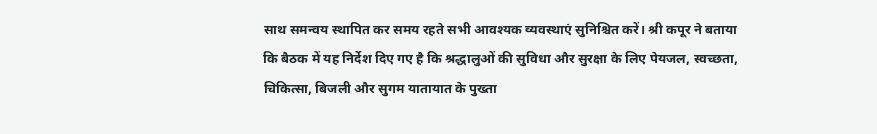साथ समन्वय स्थापित कर समय रहते सभी आवश्यक व्यवस्थाएं सुनिश्चित करें। श्री कपूर ने बताया कि बैठक में यह निर्देश दिए गए है कि श्रद्धालुओं की सुविधा और सुरक्षा के लिए पेयजल, स्वच्छता, चिकित्सा, बिजली और सुगम यातायात के पुख्ता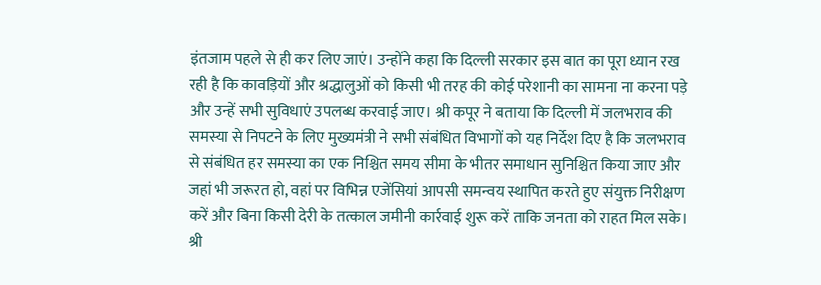इंतजाम पहले से ही कर लिए जाएं। उन्होंने कहा कि दिल्ली सरकार इस बात का पूरा ध्यान रख रही है कि कावड़ियों और श्रद्धालुओं को किसी भी तरह की कोई परेशानी का सामना ना करना पड़े और उन्हें सभी सुविधाएं उपलब्ध करवाई जाए। श्री कपूर ने बताया कि दिल्ली में जलभराव की समस्या से निपटने के लिए मुख्यमंत्री ने सभी संबंधित विभागों को यह निर्देश दिए है कि जलभराव से संबंधित हर समस्या का एक निश्चित समय सीमा के भीतर समाधान सुनिश्चित किया जाए और जहां भी जरूरत हो, वहां पर विभिन्न एजेंसियां आपसी समन्वय स्थापित करते हुए संयुक्त निरीक्षण करें और बिना किसी देरी के तत्काल जमीनी कार्रवाई शुरू करें ताकि जनता को राहत मिल सके। श्री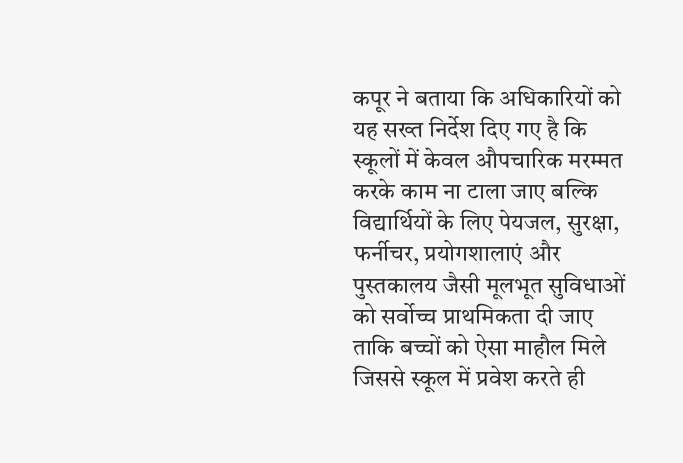कपूर ने बताया कि अधिकारियों को यह सख्त निर्देश दिए गए है कि स्कूलों में केवल औपचारिक मरम्मत करके काम ना टाला जाए बल्कि विद्यार्थियों के लिए पेयजल, सुरक्षा, फर्नीचर, प्रयोगशालाएं और पुस्तकालय जैसी मूलभूत सुविधाओं को सर्वोच्च प्राथमिकता दी जाए ताकि बच्चों को ऐसा माहौल मिले जिससे स्कूल में प्रवेश करते ही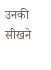उनकी सीखने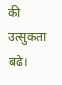की उत्सुकता बढे।